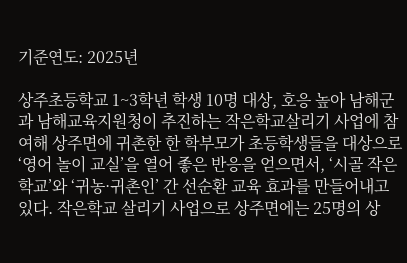기준연도: 2025년

상주초등학교 1~3학년 학생 10명 대상, 호응 높아 남해군과 남해교육지원청이 추진하는 작은학교살리기 사업에 참여해 상주면에 귀촌한 한 학부모가 초등학생들을 대상으로 ‘영어 놀이 교실’을 열어 좋은 반응을 얻으면서, ‘시골 작은 학교’와 ‘귀농·귀촌인’ 간 선순환 교육 효과를 만들어내고 있다. 작은학교 살리기 사업으로 상주면에는 25명의 상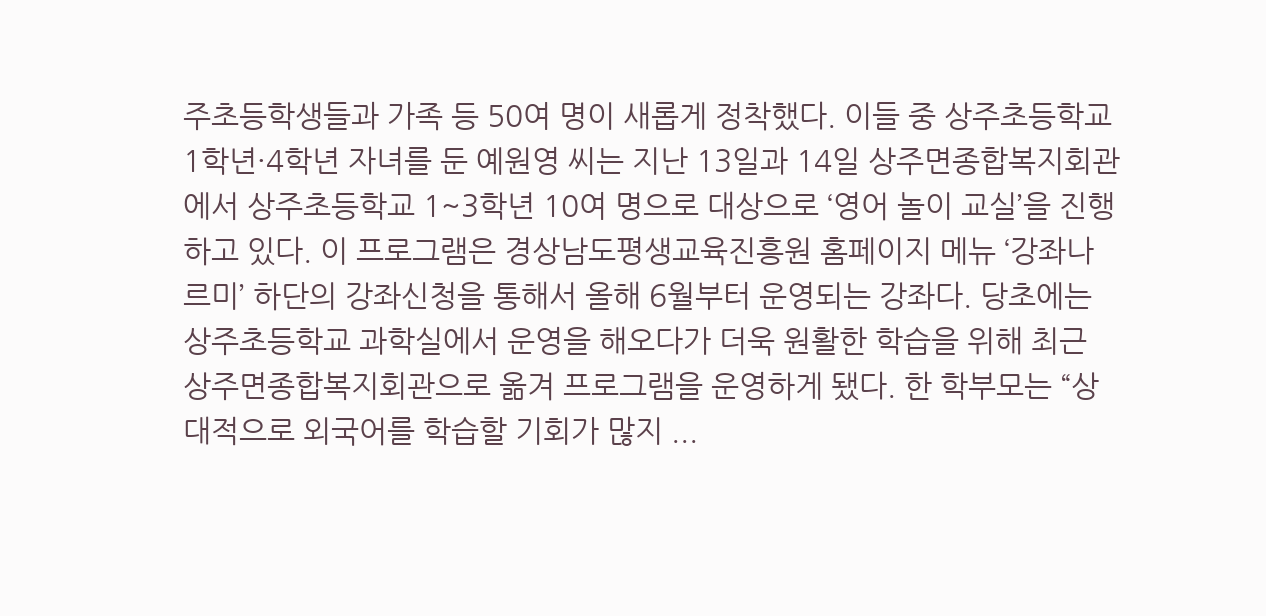주초등학생들과 가족 등 50여 명이 새롭게 정착했다. 이들 중 상주초등학교 1학년·4학년 자녀를 둔 예원영 씨는 지난 13일과 14일 상주면종합복지회관에서 상주초등학교 1~3학년 10여 명으로 대상으로 ‘영어 놀이 교실’을 진행하고 있다. 이 프로그램은 경상남도평생교육진흥원 홈페이지 메뉴 ‘강좌나르미’ 하단의 강좌신청을 통해서 올해 6월부터 운영되는 강좌다. 당초에는 상주초등학교 과학실에서 운영을 해오다가 더욱 원활한 학습을 위해 최근 상주면종합복지회관으로 옮겨 프로그램을 운영하게 됐다. 한 학부모는 “상대적으로 외국어를 학습할 기회가 많지 ...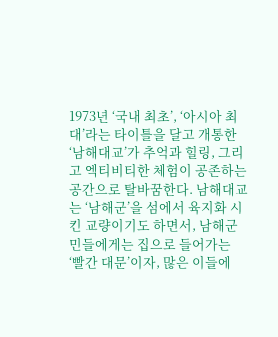1973년 ‘국내 최초’, ‘아시아 최대’라는 타이틀을 달고 개통한 ‘남해대교’가 추억과 힐링, 그리고 엑티비티한 체험이 공존하는 공간으로 탈바꿈한다. 남해대교는 ‘남해군’을 섬에서 육지화 시킨 교량이기도 하면서, 남해군민들에게는 집으로 들어가는 ‘빨간 대문’이자, 많은 이들에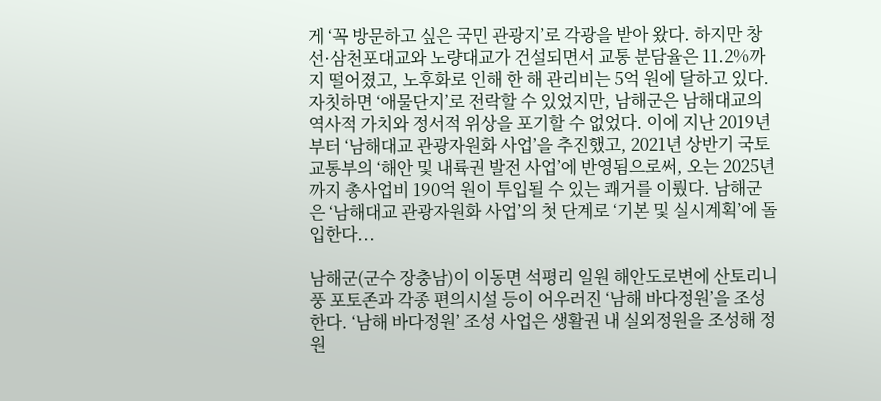게 ‘꼭 방문하고 싶은 국민 관광지’로 각광을 받아 왔다. 하지만 창선·삼천포대교와 노량대교가 건설되면서 교통 분담율은 11.2%까지 떨어졌고, 노후화로 인해 한 해 관리비는 5억 원에 달하고 있다. 자칫하면 ‘애물단지’로 전락할 수 있었지만, 남해군은 남해대교의 역사적 가치와 정서적 위상을 포기할 수 없었다. 이에 지난 2019년부터 ‘남해대교 관광자원화 사업’을 추진했고, 2021년 상반기 국토교통부의 ‘해안 및 내륙권 발전 사업’에 반영됨으로써, 오는 2025년까지 총사업비 190억 원이 투입될 수 있는 쾌거를 이뤘다. 남해군은 ‘남해대교 관광자원화 사업’의 첫 단계로 ‘기본 및 실시계획’에 돌입한다...

남해군(군수 장충남)이 이동면 석평리 일원 해안도로변에 산토리니풍 포토존과 각종 편의시설 등이 어우러진 ‘남해 바다정원’을 조성한다. ‘남해 바다정원’ 조성 사업은 생활권 내 실외정원을 조성해 정원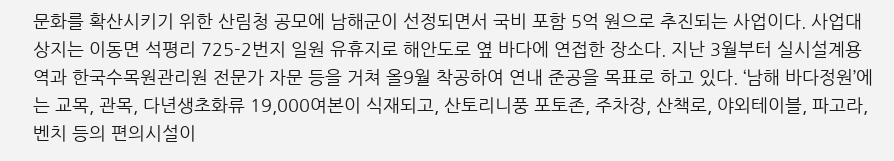문화를 확산시키기 위한 산림청 공모에 남해군이 선정되면서 국비 포함 5억 원으로 추진되는 사업이다. 사업대상지는 이동면 석평리 725-2번지 일원 유휴지로 해안도로 옆 바다에 연접한 장소다. 지난 3월부터 실시설계용역과 한국수목원관리원 전문가 자문 등을 거쳐 올9월 착공하여 연내 준공을 목표로 하고 있다. ‘남해 바다정원’에는 교목, 관목, 다년생초화류 19,000여본이 식재되고, 산토리니풍 포토존, 주차장, 산책로, 야외테이블, 파고라, 벤치 등의 편의시설이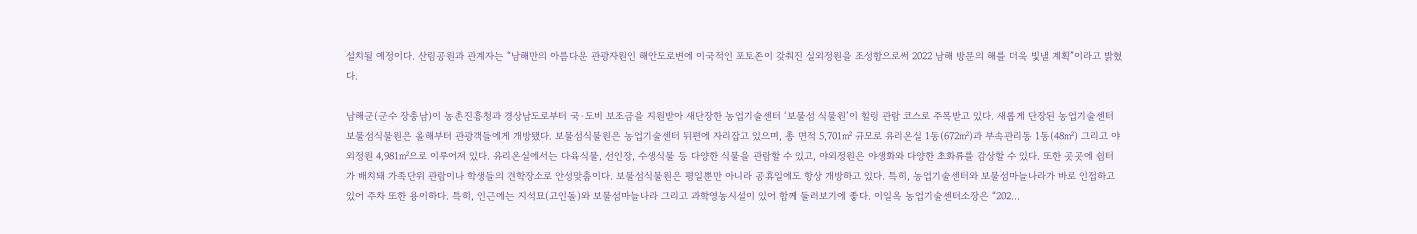설치될 예정이다. 산림공원과 관계자는 “남해만의 아름다운 관광자원인 해안도로변에 이국적인 포토존이 갖춰진 실외정원을 조성함으로써 2022 남해 방문의 해를 더욱 빛낼 계획”이라고 밝혔다.

남해군(군수 장충남)이 농촌진흥청과 경상남도로부터 국·도비 보조금을 지원받아 새단장한 농업기술센터 ‘보물섬 식물원’이 힐링 관람 코스로 주목받고 있다. 새롭게 단장된 농업기술센터 보물섬식물원은 올해부터 관광객들에게 개방됐다. 보물섬식물원은 농업기술센터 뒤편에 자리잡고 있으며, 총 면적 5,701㎡ 규모로 유리온실 1동(672㎡)과 부속관리동 1동(48㎡) 그리고 야외정원 4,981㎡으로 이루어져 있다. 유리온실에서는 다육식물, 선인장, 수생식물 등 다양한 식물을 관람할 수 있고, 야외정원은 야생화와 다양한 초화류를 감상할 수 있다. 또한 곳곳에 쉼터가 배치돼 가족단위 관람이나 학생들의 견학장소로 안성맞춤이다. 보물섬식물원은 평일뿐만 아니라 공휴일에도 항상 개방하고 있다. 특히, 농업기술센터와 보물섬마늘나라가 바로 인접하고 있어 주차 또한 용이하다. 특히, 인근에는 지석묘(고인돌)와 보물섬마늘나라 그리고 과학영농시설이 있어 함께 둘러보기에 좋다. 이일옥 농업기술센터소장은 “202...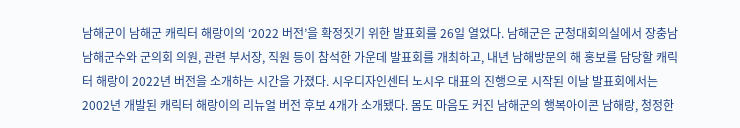남해군이 남해군 캐릭터 해랑이의 ‘2022 버전’을 확정짓기 위한 발표회를 26일 열었다. 남해군은 군청대회의실에서 장충남 남해군수와 군의회 의원, 관련 부서장, 직원 등이 참석한 가운데 발표회를 개최하고, 내년 남해방문의 해 홍보를 담당할 캐릭터 해랑이 2022년 버전을 소개하는 시간을 가졌다. 시우디자인센터 노시우 대표의 진행으로 시작된 이날 발표회에서는 2002년 개발된 캐릭터 해랑이의 리뉴얼 버전 후보 4개가 소개됐다. 몸도 마음도 커진 남해군의 행복아이콘 남해랑, 청정한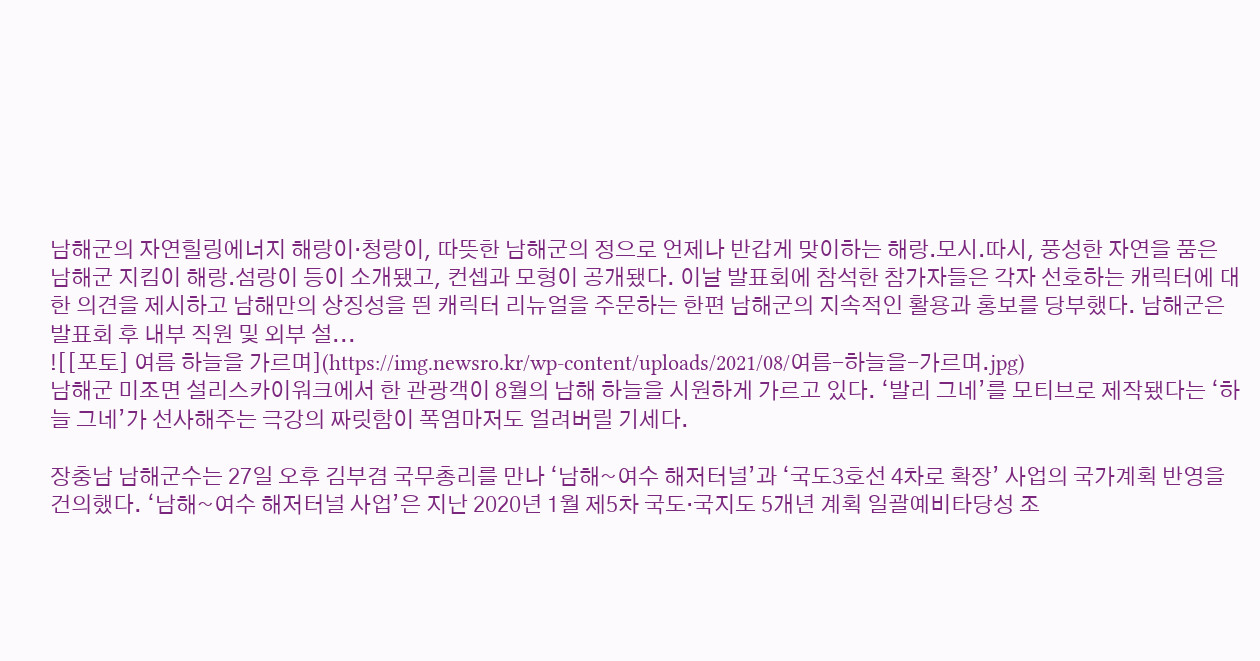남해군의 자연힐링에너지 해랑이·청랑이, 따뜻한 남해군의 정으로 언제나 반갑게 맞이하는 해랑․모시․따시, 풍성한 자연을 품은 남해군 지킴이 해랑․섬랑이 등이 소개됐고, 컨셉과 모형이 공개됐다. 이날 발표회에 참석한 참가자들은 각자 선호하는 캐릭터에 대한 의견을 제시하고 남해만의 상징성을 띈 캐릭터 리뉴얼을 주문하는 한편 남해군의 지속적인 활용과 홍보를 당부했다. 남해군은 발표회 후 내부 직원 및 외부 설...
![[포토] 여름 하늘을 가르며](https://img.newsro.kr/wp-content/uploads/2021/08/여름-하늘을-가르며.jpg)
남해군 미조면 설리스카이워크에서 한 관광객이 8월의 남해 하늘을 시원하게 가르고 있다. ‘발리 그네’를 모티브로 제작됐다는 ‘하늘 그네’가 선사해주는 극강의 짜릿함이 폭염마저도 얼려버릴 기세다.

장충남 남해군수는 27일 오후 김부겸 국무총리를 만나 ‘남해~여수 해저터널’과 ‘국도3호선 4차로 확장’ 사업의 국가계획 반영을 건의했다. ‘남해~여수 해저터널 사업’은 지난 2020년 1월 제5차 국도·국지도 5개년 계획 일괄예비타당성 조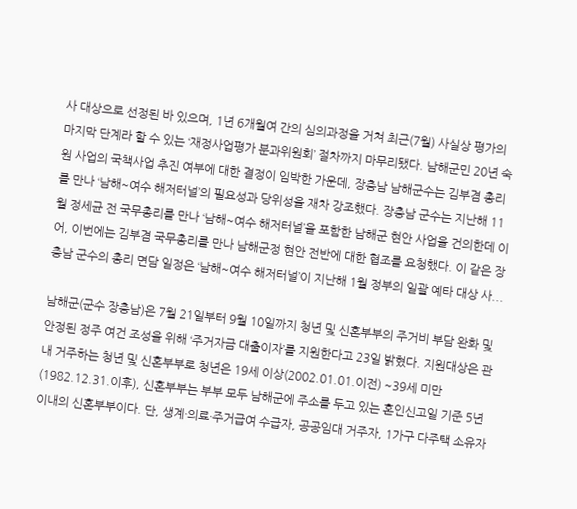사 대상으로 선정된 바 있으며, 1년 6개월여 간의 심의과정을 거쳐 최근(7월) 사실상 평가의 마지막 단계라 할 수 있는 ‘재정사업평가 분과위원회’ 절차까지 마무리됐다. 남해군민 20년 숙원 사업의 국책사업 추진 여부에 대한 결정이 임박한 가운데, 장충남 남해군수는 김부겸 총리를 만나 ‘남해~여수 해저터널’의 필요성과 당위성을 재차 강조했다. 장충남 군수는 지난해 11월 정세균 전 국무총리를 만나 ‘남해~여수 해저터널’을 포함한 남해군 현안 사업을 건의한데 이어, 이번에는 김부겸 국무총리를 만나 남해군정 현안 전반에 대한 협조를 요청했다. 이 같은 장충남 군수의 총리 면담 일정은 ‘남해~여수 해저터널’이 지난해 1월 정부의 일괄 예타 대상 사...

남해군(군수 장충남)은 7월 21일부터 9월 10일까지 청년 및 신혼부부의 주거비 부담 완화 및 안정된 정주 여건 조성을 위해 ‘주거자금 대출이자’를 지원한다고 23일 밝혔다. 지원대상은 관내 거주하는 청년 및 신혼부부로 청년은 19세 이상(2002.01.01.이전) ~39세 미만(1982.12.31.이후), 신혼부부는 부부 모두 남해군에 주소를 두고 있는 혼인신고일 기준 5년 이내의 신혼부부이다. 단, 생계·의료·주거급여 수급자, 공공임대 거주자, 1가구 다주택 소유자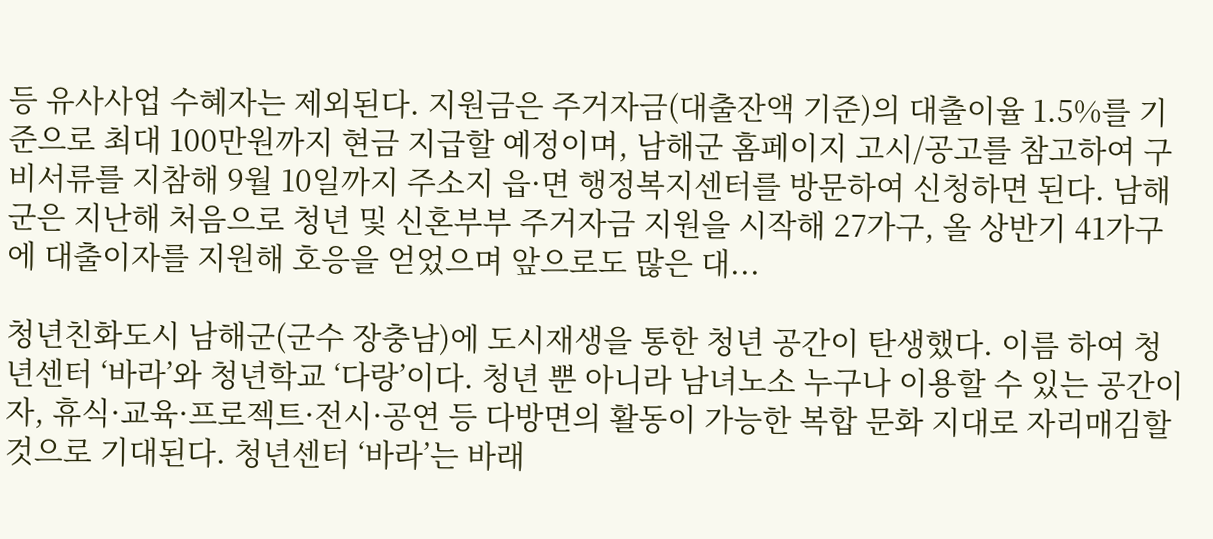등 유사사업 수혜자는 제외된다. 지원금은 주거자금(대출잔액 기준)의 대출이율 1.5%를 기준으로 최대 100만원까지 현금 지급할 예정이며, 남해군 홈페이지 고시/공고를 참고하여 구비서류를 지참해 9월 10일까지 주소지 읍·면 행정복지센터를 방문하여 신청하면 된다. 남해군은 지난해 처음으로 청년 및 신혼부부 주거자금 지원을 시작해 27가구, 올 상반기 41가구에 대출이자를 지원해 호응을 얻었으며 앞으로도 많은 대...

청년친화도시 남해군(군수 장충남)에 도시재생을 통한 청년 공간이 탄생했다. 이름 하여 청년센터 ‘바라’와 청년학교 ‘다랑’이다. 청년 뿐 아니라 남녀노소 누구나 이용할 수 있는 공간이자, 휴식·교육·프로젝트·전시·공연 등 다방면의 활동이 가능한 복합 문화 지대로 자리매김할 것으로 기대된다. 청년센터 ‘바라’는 바래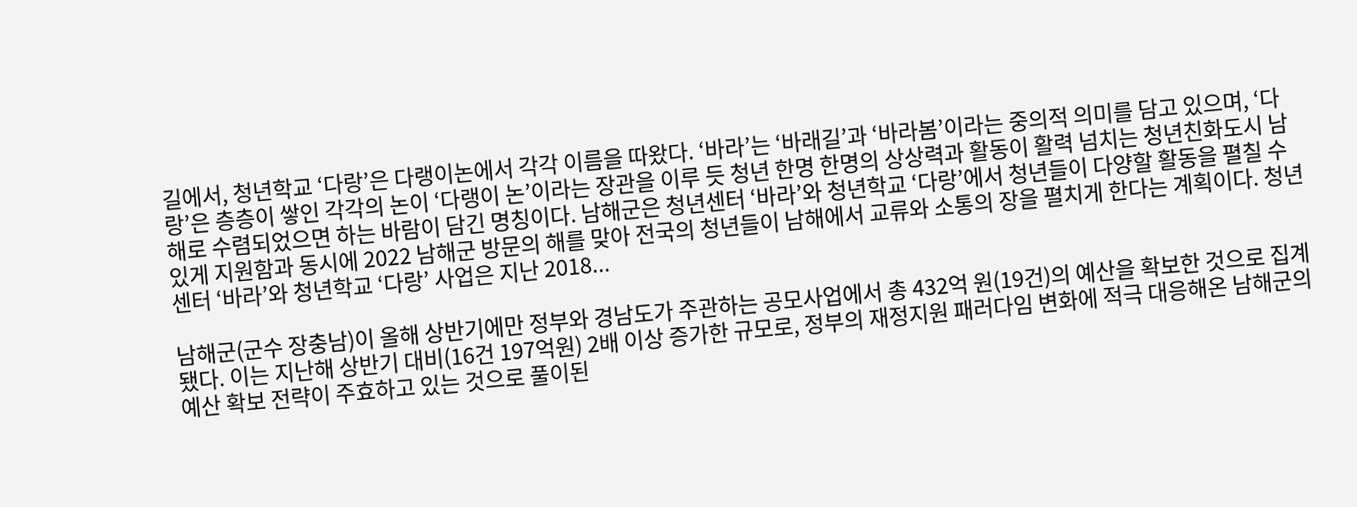길에서, 청년학교 ‘다랑’은 다랭이논에서 각각 이름을 따왔다. ‘바라’는 ‘바래길’과 ‘바라봄’이라는 중의적 의미를 담고 있으며, ‘다랑’은 층층이 쌓인 각각의 논이 ‘다랭이 논’이라는 장관을 이루 듯 청년 한명 한명의 상상력과 활동이 활력 넘치는 청년친화도시 남해로 수렴되었으면 하는 바람이 담긴 명칭이다. 남해군은 청년센터 ‘바라’와 청년학교 ‘다랑’에서 청년들이 다양할 활동을 펼칠 수 있게 지원함과 동시에 2022 남해군 방문의 해를 맞아 전국의 청년들이 남해에서 교류와 소통의 장을 펼치게 한다는 계획이다. 청년센터 ‘바라’와 청년학교 ‘다랑’ 사업은 지난 2018...

남해군(군수 장충남)이 올해 상반기에만 정부와 경남도가 주관하는 공모사업에서 총 432억 원(19건)의 예산을 확보한 것으로 집계됐다. 이는 지난해 상반기 대비(16건 197억원) 2배 이상 증가한 규모로, 정부의 재정지원 패러다임 변화에 적극 대응해온 남해군의 예산 확보 전략이 주효하고 있는 것으로 풀이된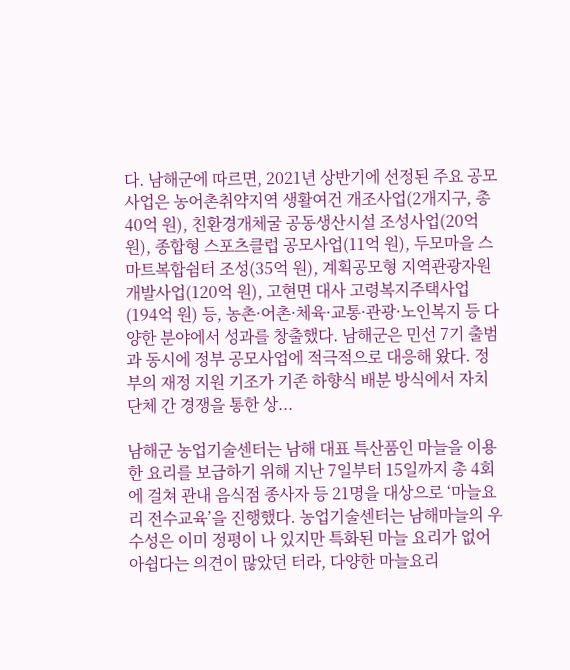다. 남해군에 따르면, 2021년 상반기에 선정된 주요 공모사업은 농어촌취약지역 생활여건 개조사업(2개지구, 총 40억 원), 친환경개체굴 공동생산시설 조성사업(20억 원), 종합형 스포츠클럽 공모사업(11억 원), 두모마을 스마트복합쉼터 조성(35억 원), 계획공모형 지역관광자원개발사업(120억 원), 고현면 대사 고령복지주택사업(194억 원) 등, 농촌·어촌·체육·교통·관광·노인복지 등 다양한 분야에서 성과를 창출했다. 남해군은 민선 7기 출범과 동시에 정부 공모사업에 적극적으로 대응해 왔다. 정부의 재정 지원 기조가 기존 하향식 배분 방식에서 자치단체 간 경쟁을 통한 상...

남해군 농업기술센터는 남해 대표 특산품인 마늘을 이용한 요리를 보급하기 위해 지난 7일부터 15일까지 총 4회에 걸쳐 관내 음식점 종사자 등 21명을 대상으로 ‘마늘요리 전수교육’을 진행했다. 농업기술센터는 남해마늘의 우수성은 이미 정평이 나 있지만 특화된 마늘 요리가 없어 아쉽다는 의견이 많았던 터라, 다양한 마늘요리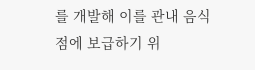를 개발해 이를 관내 음식점에 보급하기 위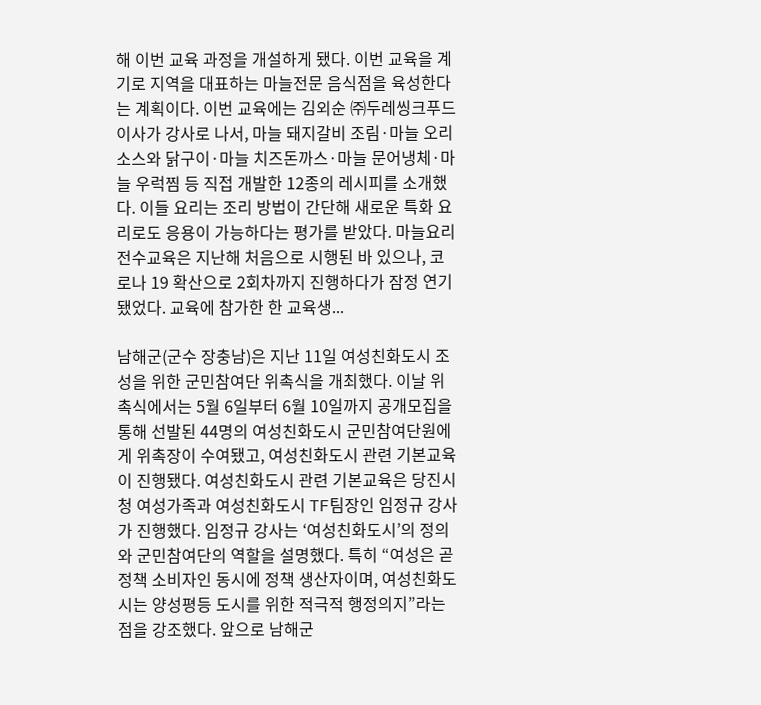해 이번 교육 과정을 개설하게 됐다. 이번 교육을 계기로 지역을 대표하는 마늘전문 음식점을 육성한다는 계획이다. 이번 교육에는 김외순 ㈜두레씽크푸드 이사가 강사로 나서, 마늘 돼지갈비 조림·마늘 오리소스와 닭구이·마늘 치즈돈까스·마늘 문어냉체·마늘 우럭찜 등 직접 개발한 12종의 레시피를 소개했다. 이들 요리는 조리 방법이 간단해 새로운 특화 요리로도 응용이 가능하다는 평가를 받았다. 마늘요리 전수교육은 지난해 처음으로 시행된 바 있으나, 코로나 19 확산으로 2회차까지 진행하다가 잠정 연기됐었다. 교육에 참가한 한 교육생...

남해군(군수 장충남)은 지난 11일 여성친화도시 조성을 위한 군민참여단 위촉식을 개최했다. 이날 위촉식에서는 5월 6일부터 6월 10일까지 공개모집을 통해 선발된 44명의 여성친화도시 군민참여단원에게 위촉장이 수여됐고, 여성친화도시 관련 기본교육이 진행됐다. 여성친화도시 관련 기본교육은 당진시청 여성가족과 여성친화도시 TF팀장인 임정규 강사가 진행했다. 임정규 강사는 ‘여성친화도시’의 정의와 군민참여단의 역할을 설명했다. 특히 “여성은 곧 정책 소비자인 동시에 정책 생산자이며, 여성친화도시는 양성평등 도시를 위한 적극적 행정의지”라는 점을 강조했다. 앞으로 남해군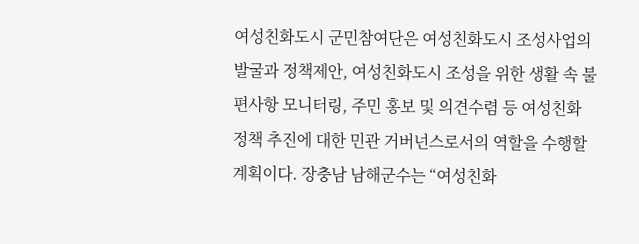여성친화도시 군민참여단은 여성친화도시 조성사업의 발굴과 정책제안, 여성친화도시 조성을 위한 생활 속 불편사항 모니터링, 주민 홍보 및 의견수렴 등 여성친화 정책 추진에 대한 민관 거버넌스로서의 역할을 수행할 계획이다. 장충남 남해군수는 “여성친화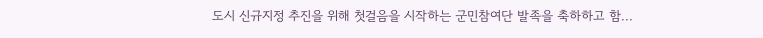도시 신규지정 추진을 위해 첫걸음을 시작하는 군민참여단 발족을 축하하고 함...